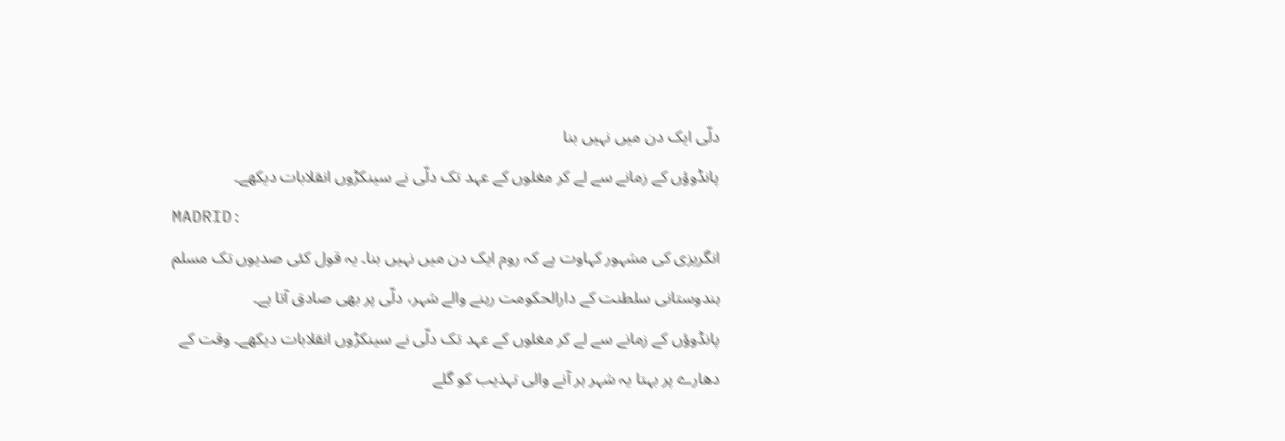دلّی ایک دن میں نہیں بنا
پانڈوؤں کے زمانے سے لے کر مغلوں کے عہد تک دلّی نے سینکڑوں انقلابات دیکھے۔
MADRID:
انگریزی کی مشہور کہاوت ہے کہ روم ایک دن میں نہیں بنا۔ یہ قول کئی صدیوں تک مسلم ہندوستانی سلطنت کے دارالحکومت رہنے والے شہر، دلّی پر بھی صادق آتا ہے۔
پانڈوؤں کے زمانے سے لے کر مغلوں کے عہد تک دلّی نے سینکڑوں انقلابات دیکھے۔ وقت کے دھارے پر بہتا یہ شہر ہر آنے والی تہذیب کو گلے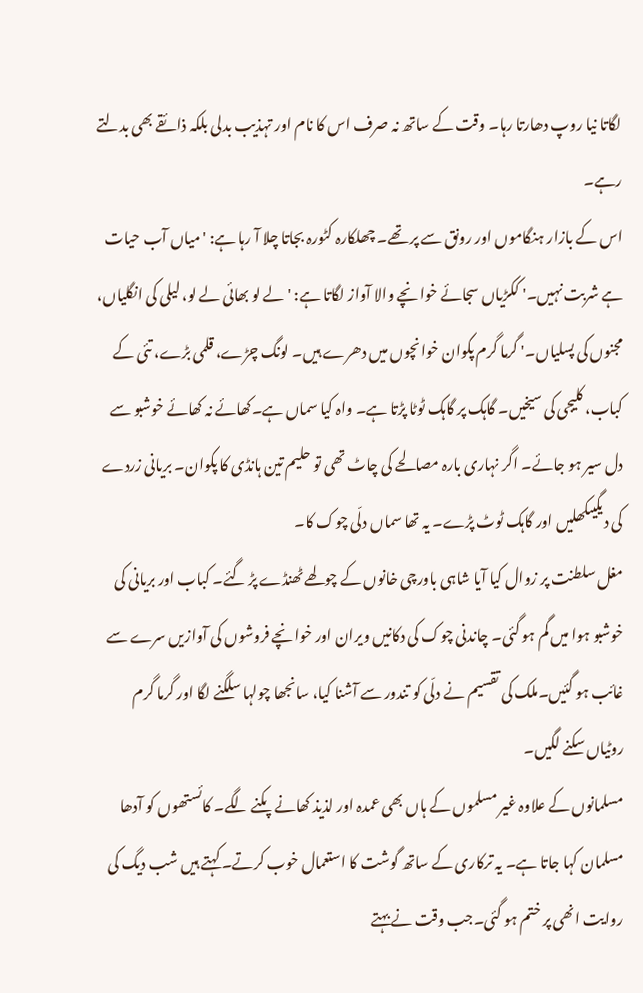لگاتا نیا روپ دھارتا رہا۔ وقت کے ساتھ نہ صرف اس کا نام اور تہذیب بدلی بلکہ ذائقے بھی بدلتے رہے۔
اس کے بازار ہنگاموں اور رونق سے پر تھے۔ چھلکارہ کٹورہ بجاتا چلا آ رہا ہے: 'میاں آب حیات ہے شربت نہیں۔' ککڑیاں سجائے خوانچے والا آواز لگاتا ہے: 'لے لو بھائی لے لو، لیلی کی انگلیاں، مجنوں کی پسلیاں۔' گرما گرم پکوان خوانچوں میں دھرے ہیں۔ لونگ چڑے، قلمی بڑے، تئی کے کباب، کلیجی کی سیخیں۔ گاہک پر گاہک ٹوٹا پڑتا ہے۔ واہ کیا سماں ہے۔کھائے نہ کھائے خوشبو سے دل سیر ہو جائے۔ اگر نہاری بارہ مصالحے کی چاٹ تھی تو حلیم تین ہانڈی کا پکوان۔ بریانی زردے کی دیگیںکھلیں اور گاہک ٹوٹ پڑے۔ یہ تھا سماں دلّی چوک کا۔
مغل سلطنت پر زوال کیا آیا شاہی باورچی خانوں کے چولھے ٹھنڈے پڑ گئے۔ کباب اور بریانی کی خوشبو ہوا میں گم ہو گئی۔ چاندنی چوک کی دکانیں ویران اور خوانچے فروشوں کی آوازیں سرے سے غائب ہو گئیں۔ملک کی تقسیم نے دلّی کو تندور سے آشنا کیا، سانجھا چولہا سلگنے لگا اور گرما گرم روٹیاں سکنے لگیں۔
مسلمانوں کے علاوہ غیر مسلموں کے ہاں بھی عمدہ اور لذیذ کھانے پکنے لگے۔ کائستھوں کو آدھا مسلمان کہا جاتا ہے۔ یہ ترکاری کے ساتھ گوشت کا استعمال خوب کرتے۔ کہتے ہیں شب دیگ کی روایت انھی پر ختم ہو گئی۔جب وقت نے بہتے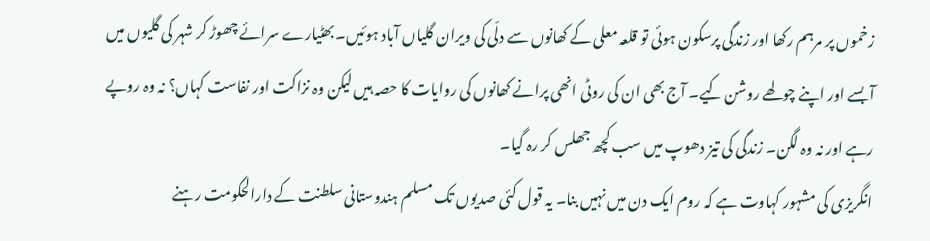زخموں پر مرہم رکھا اور زندگی پرسکون ہوئی تو قلعہ معلی کے کھانوں سے دلّی کی ویران گلیاں آباد ہوئیں۔ بھٹیارے سرائے چھوڑ کر شہر کی گلیوں میں آ بسے اور اپنے چولھے روشن کیے۔ آج بھی ان کی روٹی انھی پرانے کھانوں کی روایات کا حصہ ہیں لیکن وہ نزاکت اور نفاست کہاں؟ نہ وہ روپے رہے اور نہ وہ لگن۔ زندگی کی تیز دھوپ میں سب کچھ جھلس کر رہ گیا۔
انگریزی کی مشہور کہاوت ہے کہ روم ایک دن میں نہیں بنا۔ یہ قول کئی صدیوں تک مسلم ہندوستانی سلطنت کے دارالحکومت رہنے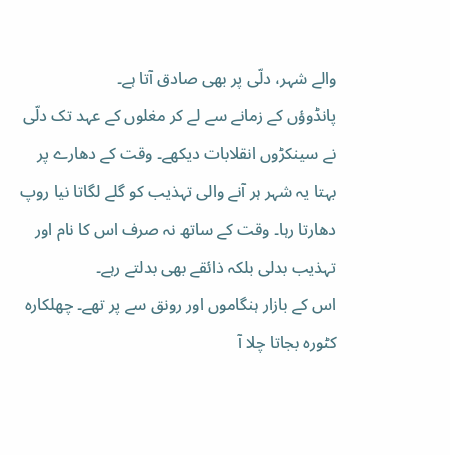والے شہر، دلّی پر بھی صادق آتا ہے۔
پانڈوؤں کے زمانے سے لے کر مغلوں کے عہد تک دلّی نے سینکڑوں انقلابات دیکھے۔ وقت کے دھارے پر بہتا یہ شہر ہر آنے والی تہذیب کو گلے لگاتا نیا روپ دھارتا رہا۔ وقت کے ساتھ نہ صرف اس کا نام اور تہذیب بدلی بلکہ ذائقے بھی بدلتے رہے۔
اس کے بازار ہنگاموں اور رونق سے پر تھے۔ چھلکارہ کٹورہ بجاتا چلا آ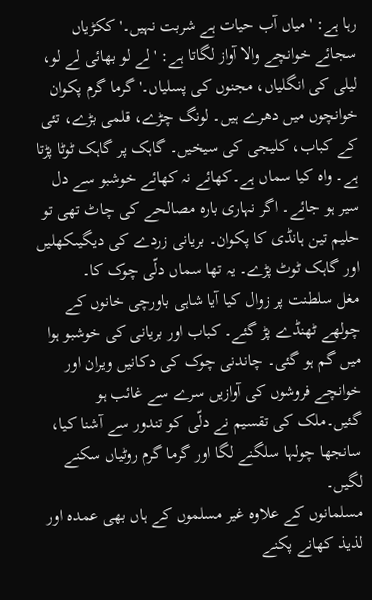رہا ہے: 'میاں آب حیات ہے شربت نہیں۔' ککڑیاں سجائے خوانچے والا آواز لگاتا ہے: 'لے لو بھائی لے لو، لیلی کی انگلیاں، مجنوں کی پسلیاں۔' گرما گرم پکوان خوانچوں میں دھرے ہیں۔ لونگ چڑے، قلمی بڑے، تئی کے کباب، کلیجی کی سیخیں۔ گاہک پر گاہک ٹوٹا پڑتا ہے۔ واہ کیا سماں ہے۔کھائے نہ کھائے خوشبو سے دل سیر ہو جائے۔ اگر نہاری بارہ مصالحے کی چاٹ تھی تو حلیم تین ہانڈی کا پکوان۔ بریانی زردے کی دیگیںکھلیں اور گاہک ٹوٹ پڑے۔ یہ تھا سماں دلّی چوک کا۔
مغل سلطنت پر زوال کیا آیا شاہی باورچی خانوں کے چولھے ٹھنڈے پڑ گئے۔ کباب اور بریانی کی خوشبو ہوا میں گم ہو گئی۔ چاندنی چوک کی دکانیں ویران اور خوانچے فروشوں کی آوازیں سرے سے غائب ہو گئیں۔ملک کی تقسیم نے دلّی کو تندور سے آشنا کیا، سانجھا چولہا سلگنے لگا اور گرما گرم روٹیاں سکنے لگیں۔
مسلمانوں کے علاوہ غیر مسلموں کے ہاں بھی عمدہ اور لذیذ کھانے پکنے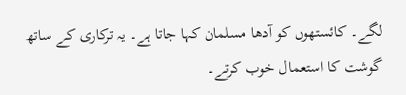لگے۔ کائستھوں کو آدھا مسلمان کہا جاتا ہے۔ یہ ترکاری کے ساتھ گوشت کا استعمال خوب کرتے۔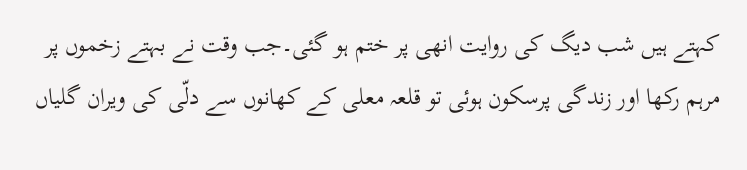کہتے ہیں شب دیگ کی روایت انھی پر ختم ہو گئی۔جب وقت نے بہتے زخموں پر مرہم رکھا اور زندگی پرسکون ہوئی تو قلعہ معلی کے کھانوں سے دلّی کی ویران گلیاں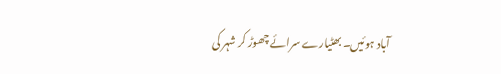آباد ہوئیں۔ بھٹیارے سرائے چھوڑ کر شہر کی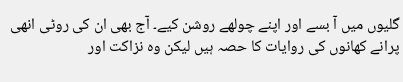گلیوں میں آ بسے اور اپنے چولھے روشن کیے۔ آج بھی ان کی روٹی انھی پرانے کھانوں کی روایات کا حصہ ہیں لیکن وہ نزاکت اور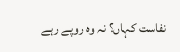نفاست کہاں؟ نہ وہ روپے رہے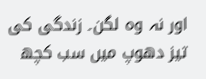اور نہ وہ لگن۔ زندگی کی تیز دھوپ میں سب کچھ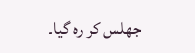جھلس کر رہ گیا۔